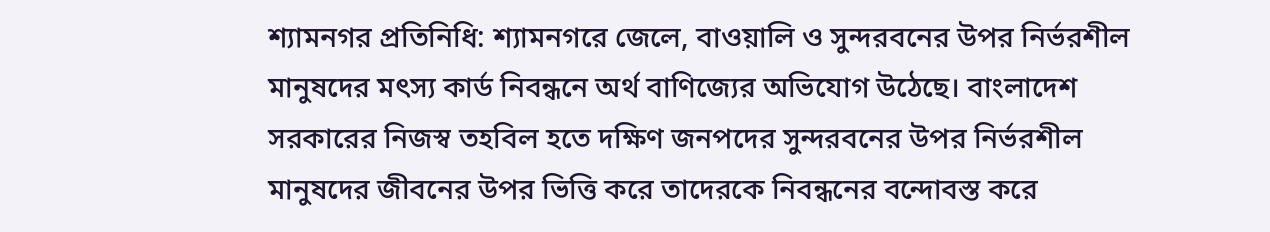শ্যামনগর প্রতিনিধি: শ্যামনগরে জেলে, বাওয়ালি ও সুন্দরবনের উপর নির্ভরশীল মানুষদের মৎস্য কার্ড নিবন্ধনে অর্থ বাণিজ্যের অভিযোগ উঠেছে। বাংলাদেশ সরকারের নিজস্ব তহবিল হতে দক্ষিণ জনপদের সুন্দরবনের উপর নির্ভরশীল মানুষদের জীবনের উপর ভিত্তি করে তাদেরকে নিবন্ধনের বন্দোবস্ত করে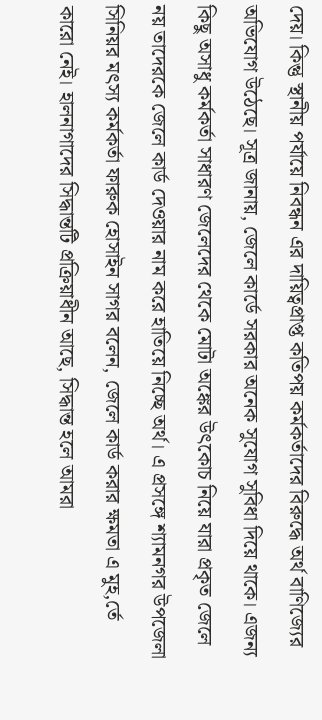দেয়। কিন্তু স্থানীয় পর্যায়ে নিবন্ধন এর দায়িত্বপ্রাপ্ত কতিপয় কর্মকর্তাদের বিরুদ্ধে অর্থ বাণিজ্যের অভিযোগ উঠেছে। সূত্র জানায়, জেলে কার্ডে সরকার অনেক সুযোগ সুবিধা দিয়ে থাকে। এজন্য কিছু অসাধু কর্মকর্তা সাধারণ জেলেদের থেকে মোটা অঙ্কের উৎকোচ নিয়ে যারা প্রকৃত জেলে নয় তাদেরকে জেলে কার্ড দেওয়ার নাম করে হাতিয়ে নিচ্ছে অর্থ। এ প্রসঙ্গে শ্যামনগর উপজেলা সিনিয়র মৎস্য কর্মকর্তা ফারুক হোসাইন সাগর বলেন, জেলে কার্ড করার ক্ষমতা এ মুহ‚র্তে কারো নেই। হালনাগাদের সিদ্ধান্তটি প্রক্রিয়াধীন আছে, সিদ্ধান্ত হলে আমরা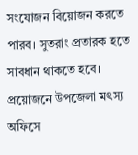সংযোজন বিয়োজন করতে পারব। সুতরাং প্রতারক হতে সাবধান থাকতে হবে। প্রয়োজনে উপজেলা মৎস্য অফিসে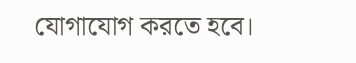যোগাযোগ করতে হবে।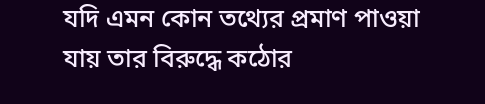যদি এমন কোন তথ্যের প্রমাণ পাওয়া যায় তার বিরুদ্ধে কঠোর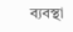ব্যবস্থা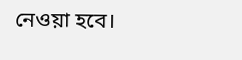নেওয়া হবে।